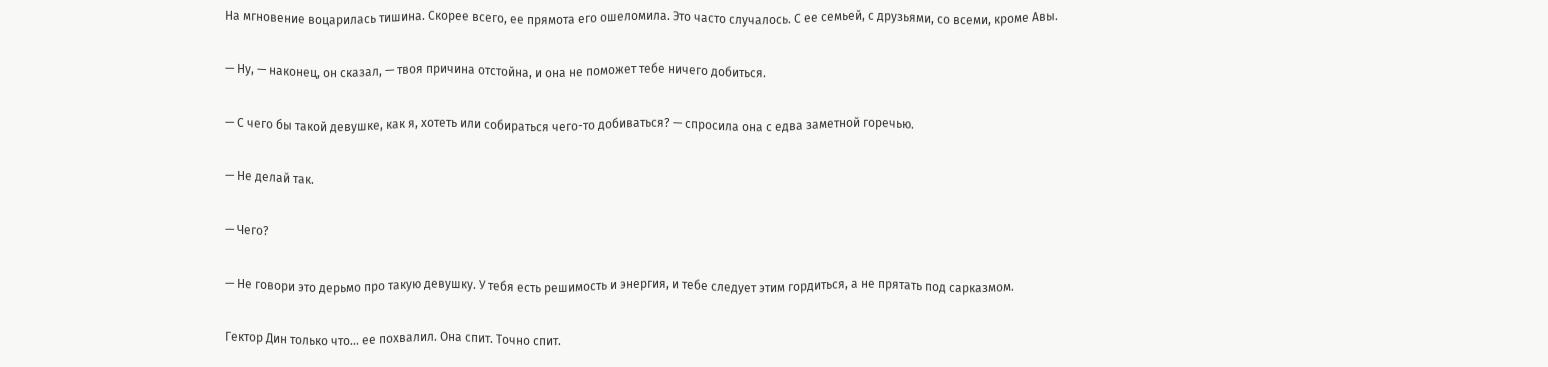На мгновение воцарилась тишина. Скорее всего, ее прямота его ошеломила. Это часто случалось. С ее семьей, с друзьями, со всеми, кроме Авы.

— Ну, — наконец, он сказал, — твоя причина отстойна, и она не поможет тебе ничего добиться.

— С чего бы такой девушке, как я, хотеть или собираться чего-то добиваться? — спросила она с едва заметной горечью.

— Не делай так.

— Чего?

— Не говори это дерьмо про такую девушку. У тебя есть решимость и энергия, и тебе следует этим гордиться, а не прятать под сарказмом.

Гектор Дин только что… ее похвалил. Она спит. Точно спит.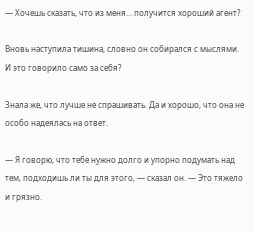— Хочешь сказать, что из меня… получится хороший агент?

Вновь наступила тишина, словно он собирался с мыслями. И это говорило само за себя?

Знала же, что лучше не спрашивать. Да и хорошо, что она не особо надеялась на ответ.

— Я говорю, что тебе нужно долго и упорно подумать над тем, подходишь ли ты для этого, — сказал он. — Это тяжело и грязно.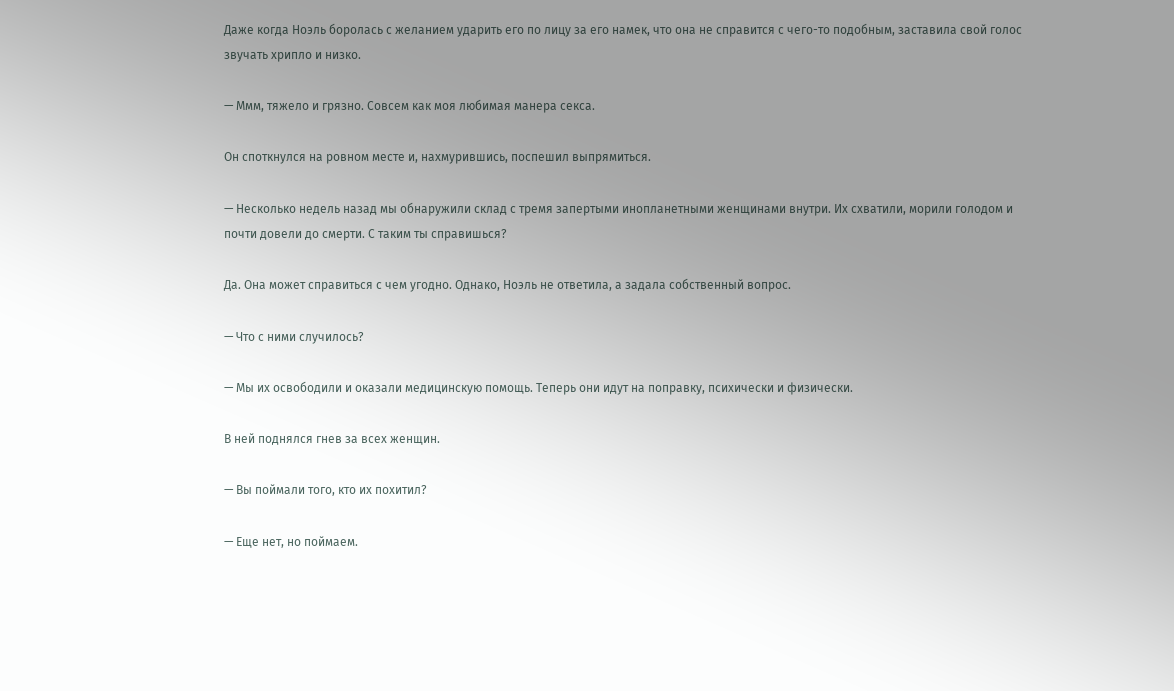Даже когда Ноэль боролась с желанием ударить его по лицу за его намек, что она не справится с чего-то подобным, заставила свой голос звучать хрипло и низко.

— Ммм, тяжело и грязно. Совсем как моя любимая манера секса.

Он споткнулся на ровном месте и, нахмурившись, поспешил выпрямиться.

— Несколько недель назад мы обнаружили склад с тремя запертыми инопланетными женщинами внутри. Их схватили, морили голодом и почти довели до смерти. С таким ты справишься?

Да. Она может справиться с чем угодно. Однако, Ноэль не ответила, а задала собственный вопрос.

— Что с ними случилось?

— Мы их освободили и оказали медицинскую помощь. Теперь они идут на поправку, психически и физически.

В ней поднялся гнев за всех женщин.

— Вы поймали того, кто их похитил?

— Еще нет, но поймаем.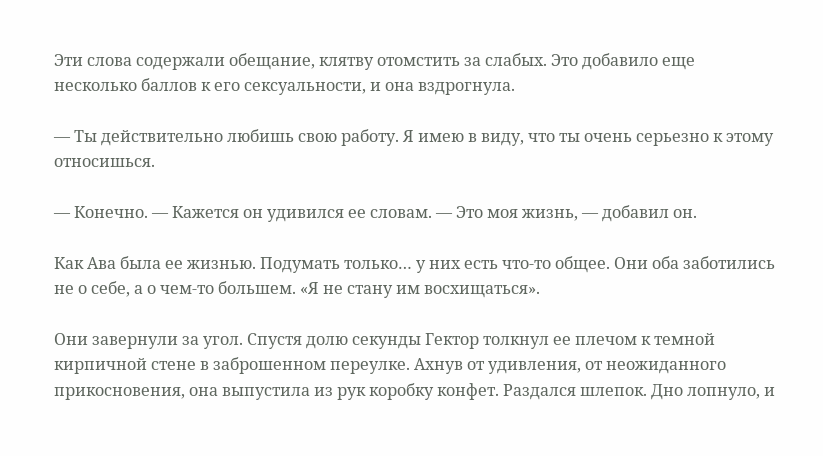Эти слова содержали обещание, клятву отомстить за слабых. Это добавило еще несколько баллов к его сексуальности, и она вздрогнула.

— Ты действительно любишь свою работу. Я имею в виду, что ты очень серьезно к этому относишься.

— Конечно. — Кажется он удивился ее словам. — Это моя жизнь, — добавил он.

Как Ава была ее жизнью. Подумать только… у них есть что-то общее. Они оба заботились не о себе, а о чем-то большем. «Я не стану им восхищаться».

Они завернули за угол. Спустя долю секунды Гектор толкнул ее плечом к темной кирпичной стене в заброшенном переулке. Ахнув от удивления, от неожиданного прикосновения, она выпустила из рук коробку конфет. Раздался шлепок. Дно лопнуло, и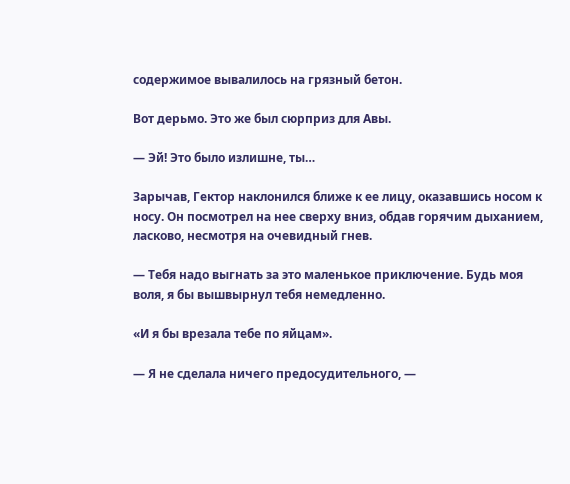содержимое вывалилось на грязный бетон.

Вот дерьмо. Это же был сюрприз для Авы.

— Эй! Это было излишне, ты…

Зарычав, Гектор наклонился ближе к ее лицу, оказавшись носом к носу. Он посмотрел на нее сверху вниз, обдав горячим дыханием, ласково, несмотря на очевидный гнев.

— Тебя надо выгнать за это маленькое приключение. Будь моя воля, я бы вышвырнул тебя немедленно.

«И я бы врезала тебе по яйцам».

— Я не сделала ничего предосудительного, —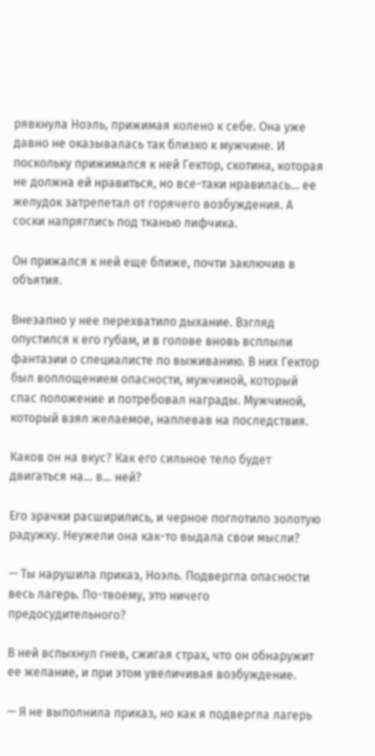рявкнула Ноэль, прижимая колено к себе. Она уже давно не оказывалась так близко к мужчине. И поскольку прижимался к ней Гектор, скотина, которая не должна ей нравиться, но все-таки нравилась… ее желудок затрепетал от горячего возбуждения. А соски напряглись под тканью лифчика.

Он прижался к ней еще ближе, почти заключив в объятия.

Внезапно у нее перехватило дыхание. Взгляд опустился к его губам, и в голове вновь всплыли фантазии о специалисте по выживанию. В них Гектор был воплощением опасности, мужчиной, который спас положение и потребовал награды. Мужчиной, который взял желаемое, наплевав на последствия.

Каков он на вкус? Как его сильное тело будет двигаться на… в… ней?

Его зрачки расширились, и черное поглотило золотую радужку. Неужели она как-то выдала свои мысли?

— Ты нарушила приказ, Ноэль. Подвергла опасности весь лагерь. По-твоему, это ничего предосудительного?

В ней вспыхнул гнев, сжигая страх, что он обнаружит ее желание, и при этом увеличивая возбуждение.

— Я не выполнила приказ, но как я подвергла лагерь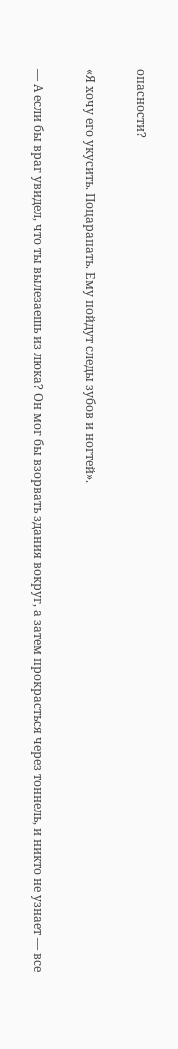опасности?

«Я хочу его укусить. Поцарапать. Ему пойдут следы зубов и ногтей».

— А если бы враг увидел, что ты вылезаешь из люка? Он мог бы взорвать здания вокруг, а затем прокрасться через тоннель, и никто не узнает — все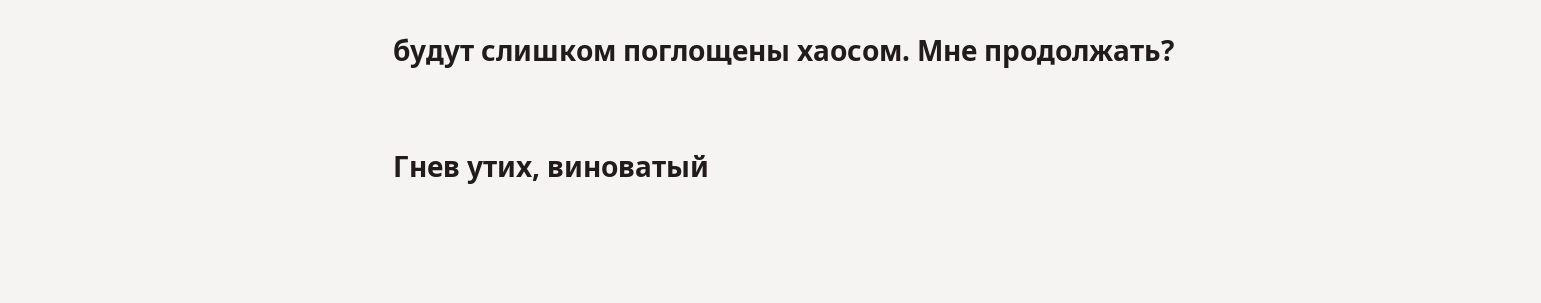будут слишком поглощены хаосом. Мне продолжать?

Гнев утих, виноватый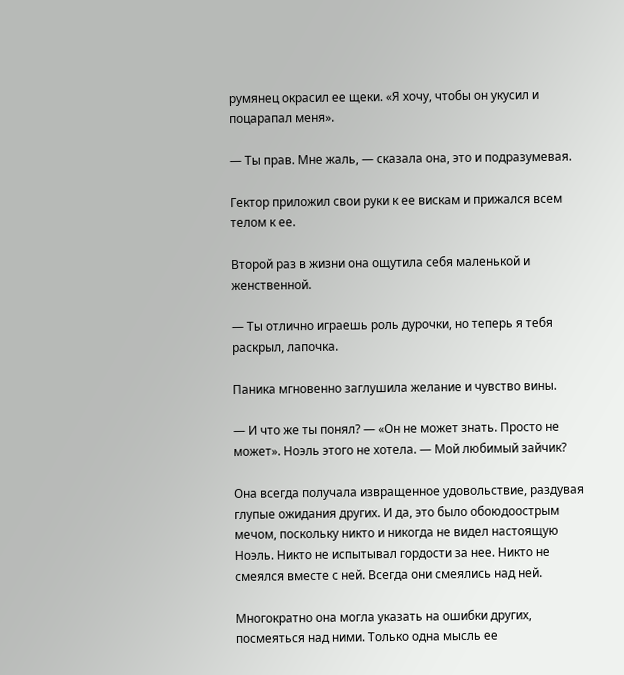румянец окрасил ее щеки. «Я хочу, чтобы он укусил и поцарапал меня».

— Ты прав. Мне жаль, — сказала она, это и подразумевая.

Гектор приложил свои руки к ее вискам и прижался всем телом к ее.

Второй раз в жизни она ощутила себя маленькой и женственной.

— Ты отлично играешь роль дурочки, но теперь я тебя раскрыл, лапочка.

Паника мгновенно заглушила желание и чувство вины.

— И что же ты понял? — «Он не может знать. Просто не может». Ноэль этого не хотела. — Мой любимый зайчик?

Она всегда получала извращенное удовольствие, раздувая глупые ожидания других. И да, это было обоюдоострым мечом, поскольку никто и никогда не видел настоящую Ноэль. Никто не испытывал гордости за нее. Никто не смеялся вместе с ней. Всегда они смеялись над ней.

Многократно она могла указать на ошибки других, посмеяться над ними. Только одна мысль ее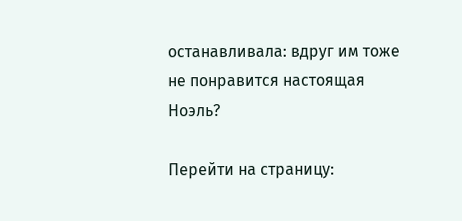останавливала: вдруг им тоже не понравится настоящая Ноэль?

Перейти на страницу: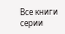Все книги серии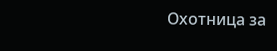Охотница за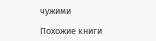чужими

Похожие книги